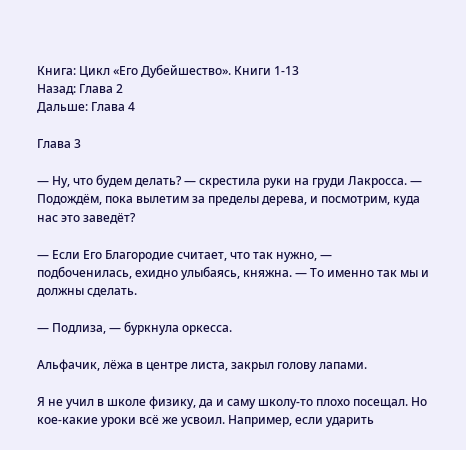Книга: Цикл «Его Дубейшество». Книги 1-13
Назад: Глава 2
Дальше: Глава 4

Глава 3

— Ну, что будем делать? — скрестила руки на груди Лакросса. — Подождём, пока вылетим за пределы дерева, и посмотрим, куда нас это заведёт?

— Если Его Благородие считает, что так нужно, — подбоченилась, ехидно улыбаясь, княжна. — То именно так мы и должны сделать.

— Подлиза, — буркнула оркесса.

Альфачик, лёжа в центре листа, закрыл голову лапами.

Я не учил в школе физику, да и саму школу-то плохо посещал. Но кое-какие уроки всё же усвоил. Например, если ударить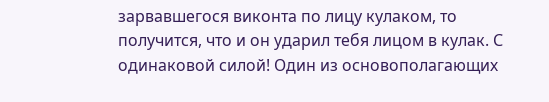зарвавшегося виконта по лицу кулаком, то получится, что и он ударил тебя лицом в кулак. С одинаковой силой! Один из основополагающих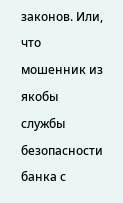законов. Или, что мошенник из якобы службы безопасности банка с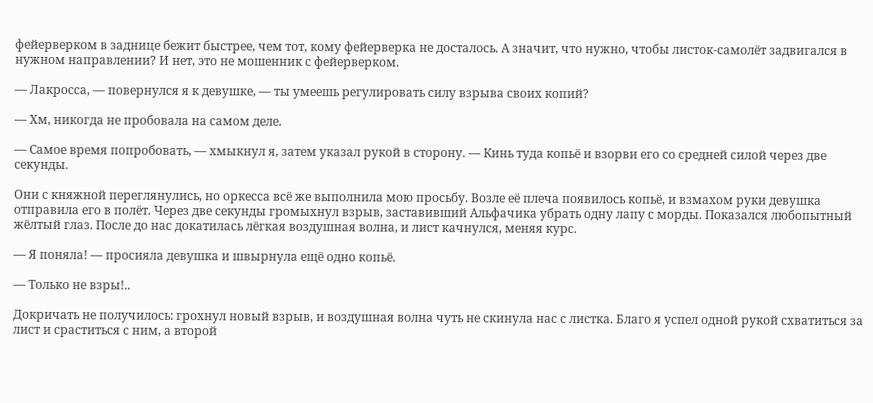фейерверком в заднице бежит быстрее, чем тот, кому фейерверка не досталось. А значит, что нужно, чтобы листок-самолёт задвигался в нужном направлении? И нет, это не мошенник с фейерверком.

— Лакросса, — повернулся я к девушке, — ты умеешь регулировать силу взрыва своих копий?

— Хм, никогда не пробовала на самом деле.

— Самое время попробовать, — хмыкнул я, затем указал рукой в сторону. — Кинь туда копьё и взорви его со средней силой через две секунды.

Они с княжной переглянулись, но оркесса всё же выполнила мою просьбу. Возле её плеча появилось копьё, и взмахом руки девушка отправила его в полёт. Через две секунды громыхнул взрыв, заставивший Альфачика убрать одну лапу с морды. Показался любопытный жёлтый глаз. После до нас докатилась лёгкая воздушная волна, и лист качнулся, меняя курс.

— Я поняла! — просияла девушка и швырнула ещё одно копьё.

— Только не взры!..

Докричать не получилось: грохнул новый взрыв, и воздушная волна чуть не скинула нас с листка. Благо я успел одной рукой схватиться за лист и сраститься с ним, а второй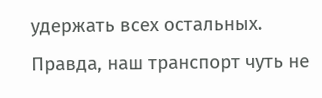удержать всех остальных. Правда, наш транспорт чуть не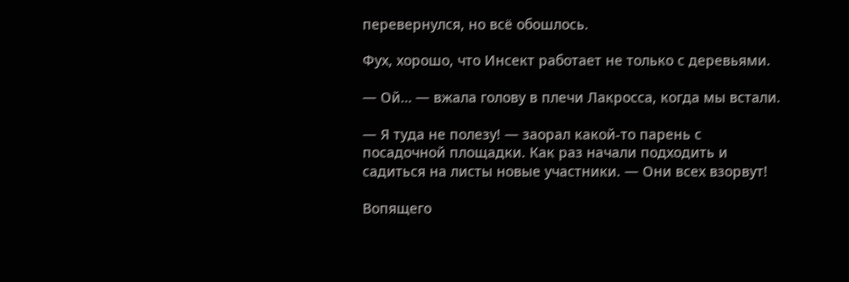перевернулся, но всё обошлось.

Фух, хорошо, что Инсект работает не только с деревьями.

— Ой… — вжала голову в плечи Лакросса, когда мы встали.

— Я туда не полезу! — заорал какой-то парень с посадочной площадки. Как раз начали подходить и садиться на листы новые участники. — Они всех взорвут!

Вопящего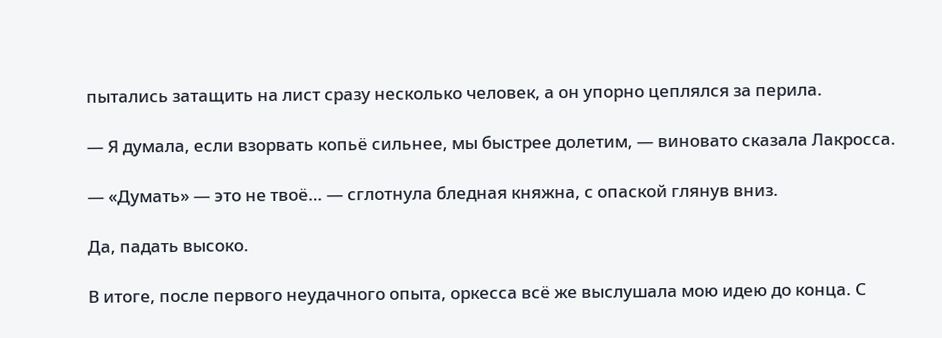пытались затащить на лист сразу несколько человек, а он упорно цеплялся за перила.

— Я думала, если взорвать копьё сильнее, мы быстрее долетим, — виновато сказала Лакросса.

— «Думать» — это не твоё… — сглотнула бледная княжна, с опаской глянув вниз.

Да, падать высоко.

В итоге, после первого неудачного опыта, оркесса всё же выслушала мою идею до конца. С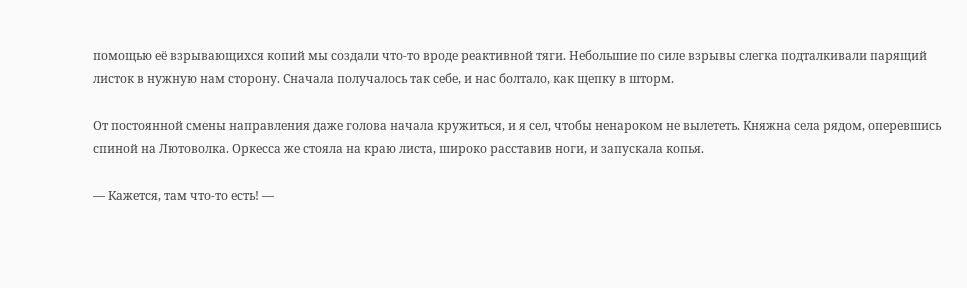помощью её взрывающихся копий мы создали что-то вроде реактивной тяги. Небольшие по силе взрывы слегка подталкивали парящий листок в нужную нам сторону. Сначала получалось так себе, и нас болтало, как щепку в шторм.

От постоянной смены направления даже голова начала кружиться, и я сел, чтобы ненароком не вылететь. Княжна села рядом, оперевшись спиной на Лютоволка. Оркесса же стояла на краю листа, широко расставив ноги, и запускала копья.

— Кажется, там что-то есть! —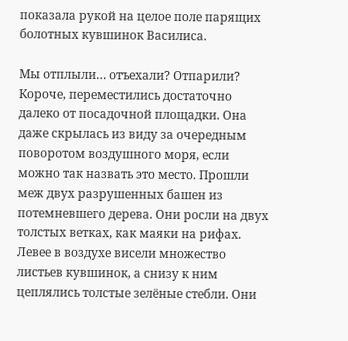показала рукой на целое поле парящих болотных кувшинок Василиса.

Мы отплыли… отъехали? Отпарили? Короче, переместились достаточно далеко от посадочной площадки. Она даже скрылась из виду за очередным поворотом воздушного моря, если можно так назвать это место. Прошли меж двух разрушенных башен из потемневшего дерева. Они росли на двух толстых ветках, как маяки на рифах. Левее в воздухе висели множество листьев кувшинок, а снизу к ним цеплялись толстые зелёные стебли. Они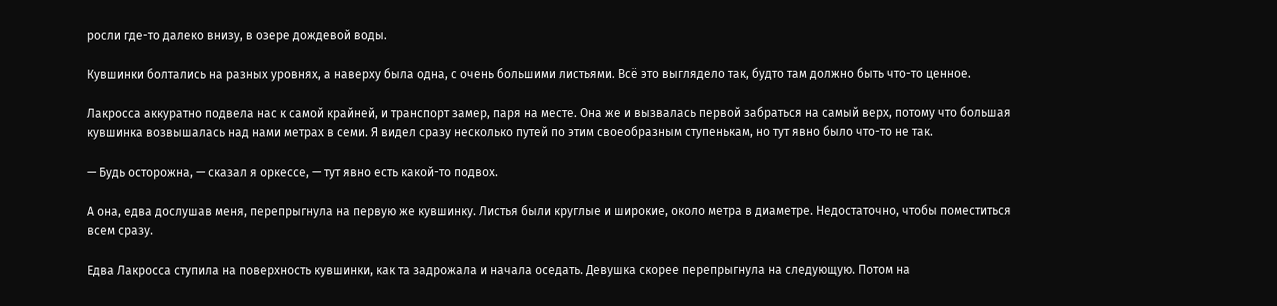росли где-то далеко внизу, в озере дождевой воды.

Кувшинки болтались на разных уровнях, а наверху была одна, с очень большими листьями. Всё это выглядело так, будто там должно быть что-то ценное.

Лакросса аккуратно подвела нас к самой крайней, и транспорт замер, паря на месте. Она же и вызвалась первой забраться на самый верх, потому что большая кувшинка возвышалась над нами метрах в семи. Я видел сразу несколько путей по этим своеобразным ступенькам, но тут явно было что-то не так.

— Будь осторожна, — сказал я оркессе, — тут явно есть какой-то подвох.

А она, едва дослушав меня, перепрыгнула на первую же кувшинку. Листья были круглые и широкие, около метра в диаметре. Недостаточно, чтобы поместиться всем сразу.

Едва Лакросса ступила на поверхность кувшинки, как та задрожала и начала оседать. Девушка скорее перепрыгнула на следующую. Потом на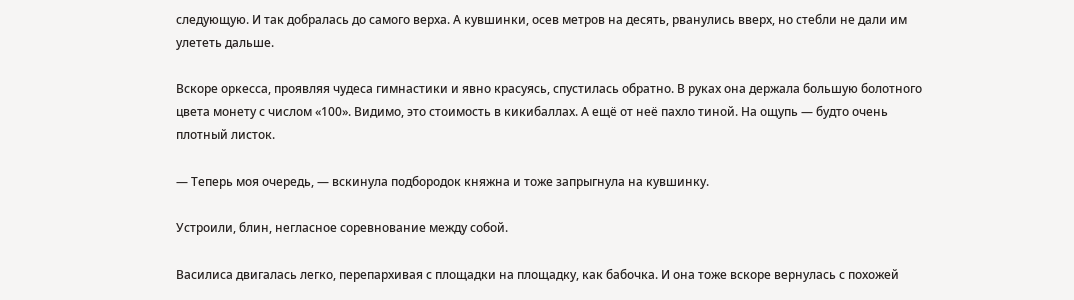следующую. И так добралась до самого верха. А кувшинки, осев метров на десять, рванулись вверх, но стебли не дали им улететь дальше.

Вскоре оркесса, проявляя чудеса гимнастики и явно красуясь, спустилась обратно. В руках она держала большую болотного цвета монету с числом «100». Видимо, это стоимость в кикибаллах. А ещё от неё пахло тиной. На ощупь — будто очень плотный листок.

— Теперь моя очередь, — вскинула подбородок княжна и тоже запрыгнула на кувшинку.

Устроили, блин, негласное соревнование между собой.

Василиса двигалась легко, перепархивая с площадки на площадку, как бабочка. И она тоже вскоре вернулась с похожей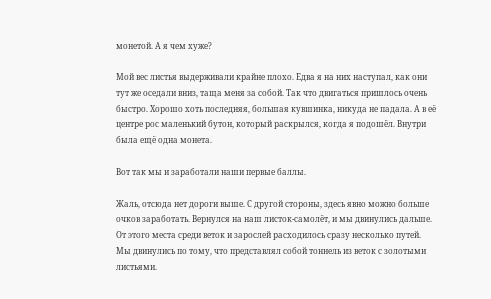монетой. А я чем хуже?

Мой вес листья выдерживали крайне плохо. Едва я на них наступал, как они тут же оседали вниз, таща меня за собой. Так что двигаться пришлось очень быстро. Хорошо хоть последняя, большая кувшинка, никуда не падала. А в её центре рос маленький бутон, который раскрылся, когда я подошёл. Внутри была ещё одна монета.

Вот так мы и заработали наши первые баллы.

Жаль, отсюда нет дороги выше. С другой стороны, здесь явно можно больше очков заработать. Вернулся на наш листок-самолёт, и мы двинулись дальше. От этого места среди веток и зарослей расходилось сразу несколько путей. Мы двинулись по тому, что представлял собой тоннель из веток с золотыми листьями.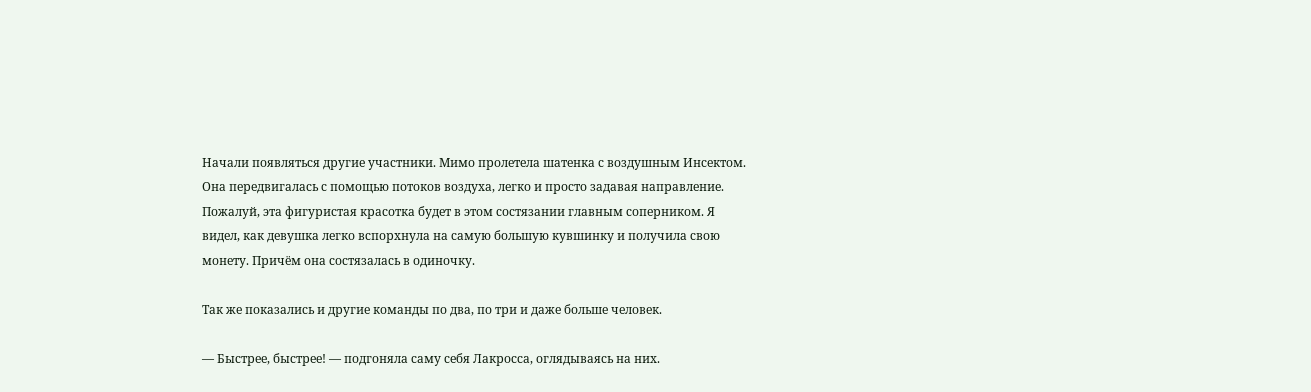Начали появляться другие участники. Мимо пролетела шатенка с воздушным Инсектом. Она передвигалась с помощью потоков воздуха, легко и просто задавая направление. Пожалуй, эта фигуристая красотка будет в этом состязании главным соперником. Я видел, как девушка легко вспорхнула на самую большую кувшинку и получила свою монету. Причём она состязалась в одиночку.

Так же показались и другие команды по два, по три и даже больше человек.

— Быстрее, быстрее! — подгоняла саму себя Лакросса, оглядываясь на них.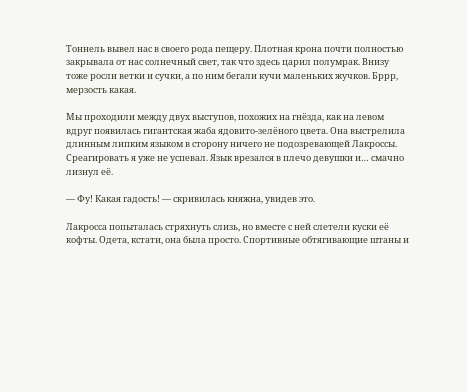Тоннель вывел нас в своего рода пещеру. Плотная крона почти полностью закрывала от нас солнечный свет, так что здесь царил полумрак. Внизу тоже росли ветки и сучки, а по ним бегали кучи маленьких жучков. Бррр, мерзость какая.

Мы проходили между двух выступов, похожих на гнёзда, как на левом вдруг появилась гигантская жаба ядовито-зелёного цвета. Она выстрелила длинным липким языком в сторону ничего не подозревающей Лакроссы. Среагировать я уже не успевал. Язык врезался в плечо девушки и… смачно лизнул её.

— Фу! Какая гадость! — скривилась княжна, увидев это.

Лакросса попыталась стряхнуть слизь, но вместе с ней слетели куски её кофты. Одета, кстати, она была просто. Спортивные обтягивающие штаны и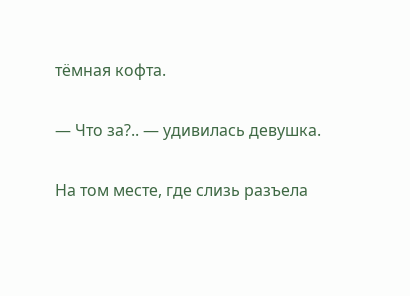тёмная кофта.

— Что за?.. — удивилась девушка.

На том месте, где слизь разъела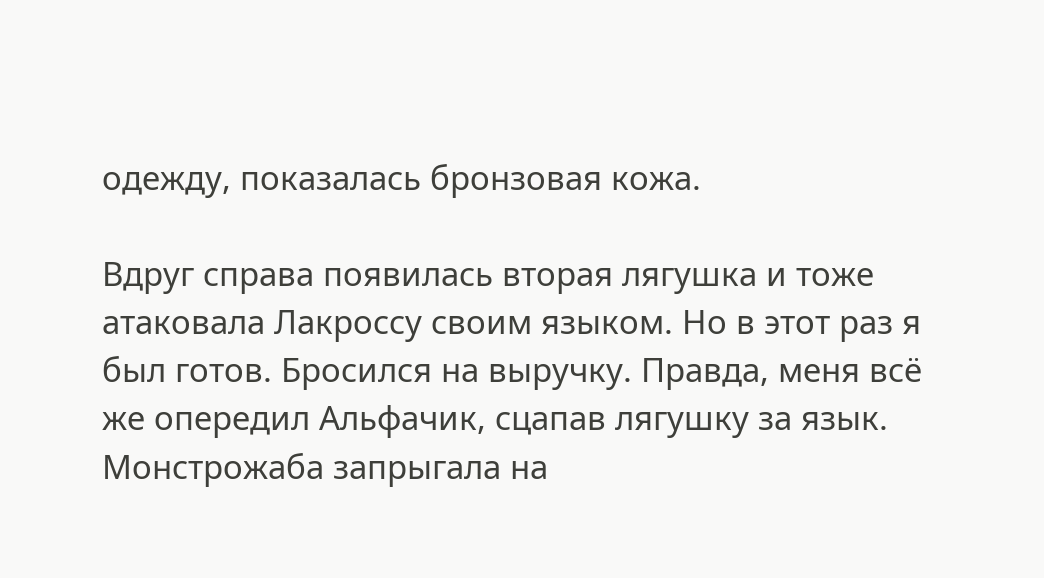одежду, показалась бронзовая кожа.

Вдруг справа появилась вторая лягушка и тоже атаковала Лакроссу своим языком. Но в этот раз я был готов. Бросился на выручку. Правда, меня всё же опередил Альфачик, сцапав лягушку за язык. Монстрожаба запрыгала на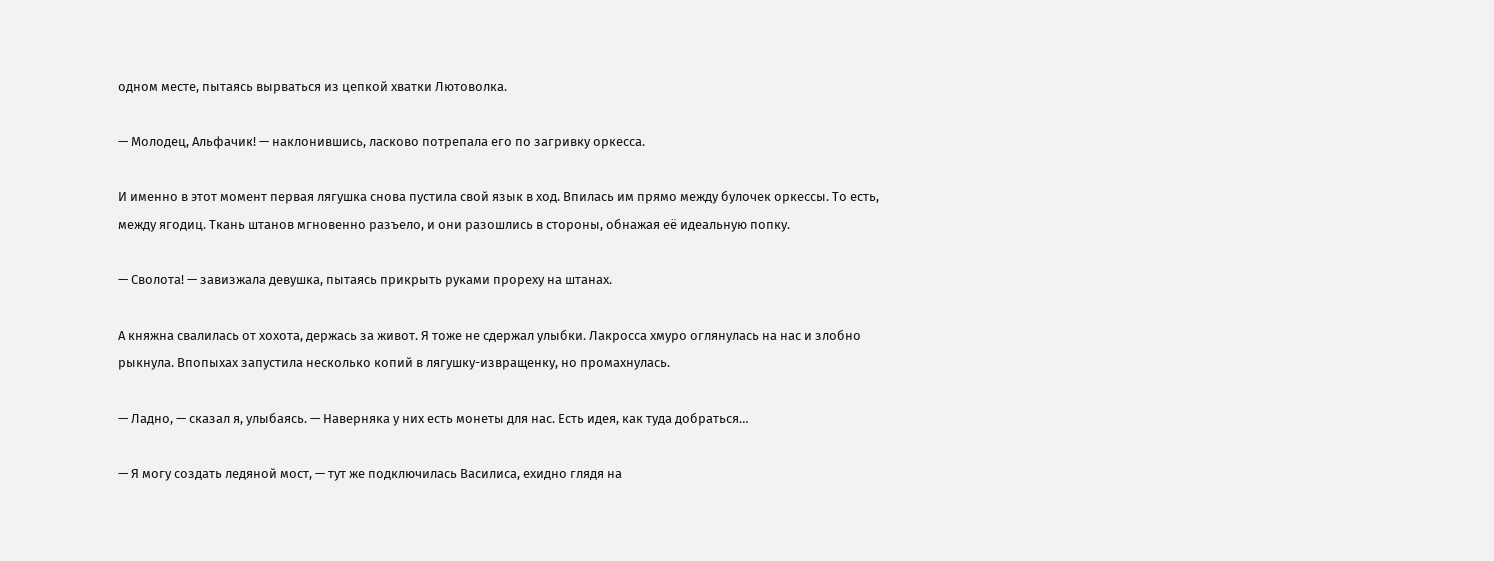одном месте, пытаясь вырваться из цепкой хватки Лютоволка.

— Молодец, Альфачик! — наклонившись, ласково потрепала его по загривку оркесса.

И именно в этот момент первая лягушка снова пустила свой язык в ход. Впилась им прямо между булочек оркессы. То есть, между ягодиц. Ткань штанов мгновенно разъело, и они разошлись в стороны, обнажая её идеальную попку.

— Сволота! — завизжала девушка, пытаясь прикрыть руками прореху на штанах.

А княжна свалилась от хохота, держась за живот. Я тоже не сдержал улыбки. Лакросса хмуро оглянулась на нас и злобно рыкнула. Впопыхах запустила несколько копий в лягушку-извращенку, но промахнулась.

— Ладно, — сказал я, улыбаясь. — Наверняка у них есть монеты для нас. Есть идея, как туда добраться…

— Я могу создать ледяной мост, — тут же подключилась Василиса, ехидно глядя на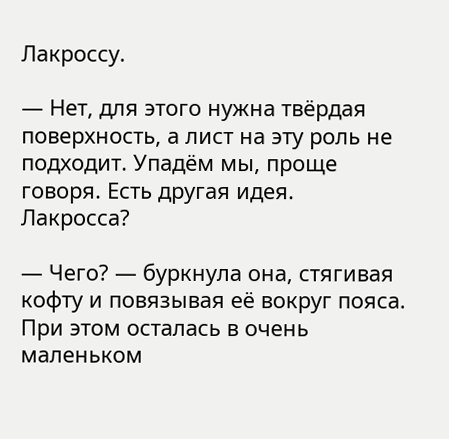Лакроссу.

— Нет, для этого нужна твёрдая поверхность, а лист на эту роль не подходит. Упадём мы, проще говоря. Есть другая идея. Лакросса?

— Чего? — буркнула она, стягивая кофту и повязывая её вокруг пояса. При этом осталась в очень маленьком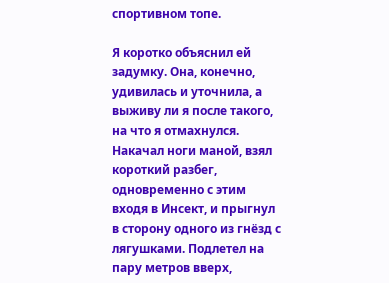спортивном топе.

Я коротко объяснил ей задумку. Она, конечно, удивилась и уточнила, а выживу ли я после такого, на что я отмахнулся. Накачал ноги маной, взял короткий разбег, одновременно с этим входя в Инсект, и прыгнул в сторону одного из гнёзд с лягушками. Подлетел на пару метров вверх,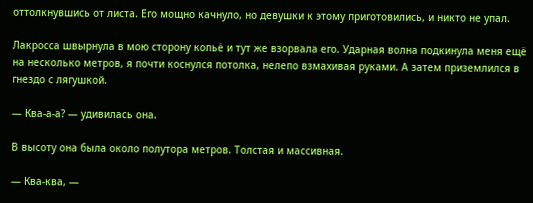оттолкнувшись от листа. Его мощно качнуло, но девушки к этому приготовились, и никто не упал.

Лакросса швырнула в мою сторону копьё и тут же взорвала его. Ударная волна подкинула меня ещё на несколько метров, я почти коснулся потолка, нелепо взмахивая руками. А затем приземлился в гнездо с лягушкой.

— Ква-а-а? — удивилась она.

В высоту она была около полутора метров. Толстая и массивная.

— Ква-ква, —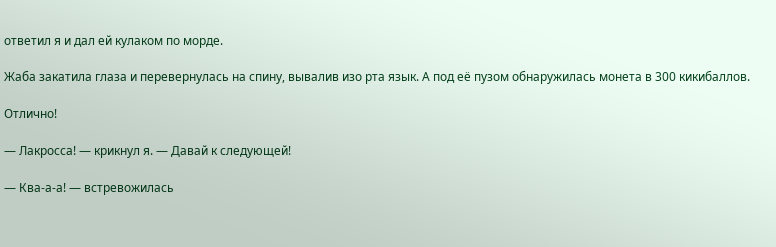ответил я и дал ей кулаком по морде.

Жаба закатила глаза и перевернулась на спину, вывалив изо рта язык. А под её пузом обнаружилась монета в 300 кикибаллов.

Отлично!

— Лакросса! — крикнул я. — Давай к следующей!

— Ква-а-а! — встревожилась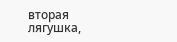вторая лягушка,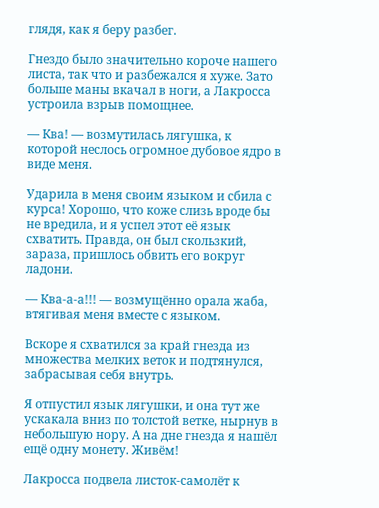глядя, как я беру разбег.

Гнездо было значительно короче нашего листа, так что и разбежался я хуже. Зато больше маны вкачал в ноги, а Лакросса устроила взрыв помощнее.

— Ква! — возмутилась лягушка, к которой неслось огромное дубовое ядро в виде меня.

Ударила в меня своим языком и сбила с курса! Хорошо, что коже слизь вроде бы не вредила, и я успел этот её язык схватить. Правда, он был скользкий, зараза, пришлось обвить его вокруг ладони.

— Ква-а-а!!! — возмущённо орала жаба, втягивая меня вместе с языком.

Вскоре я схватился за край гнезда из множества мелких веток и подтянулся, забрасывая себя внутрь.

Я отпустил язык лягушки, и она тут же ускакала вниз по толстой ветке, нырнув в небольшую нору. А на дне гнезда я нашёл ещё одну монету. Живём!

Лакросса подвела листок-самолёт к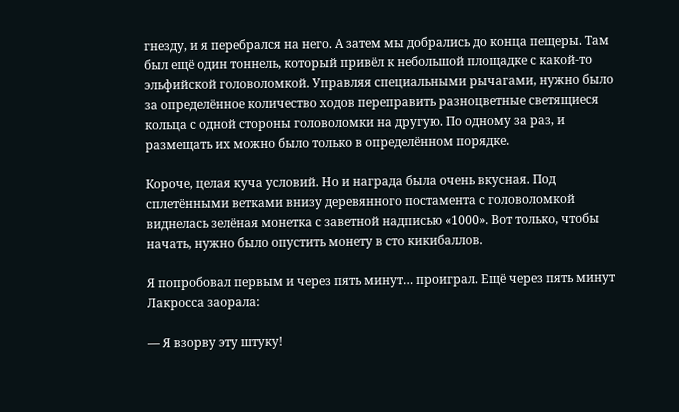гнезду, и я перебрался на него. А затем мы добрались до конца пещеры. Там был ещё один тоннель, который привёл к небольшой площадке с какой-то эльфийской головоломкой. Управляя специальными рычагами, нужно было за определённое количество ходов переправить разноцветные светящиеся кольца с одной стороны головоломки на другую. По одному за раз, и размещать их можно было только в определённом порядке.

Короче, целая куча условий. Но и награда была очень вкусная. Под сплетёнными ветками внизу деревянного постамента с головоломкой виднелась зелёная монетка с заветной надписью «1000». Вот только, чтобы начать, нужно было опустить монету в сто кикибаллов.

Я попробовал первым и через пять минут… проиграл. Ещё через пять минут Лакросса заорала:

— Я взорву эту штуку!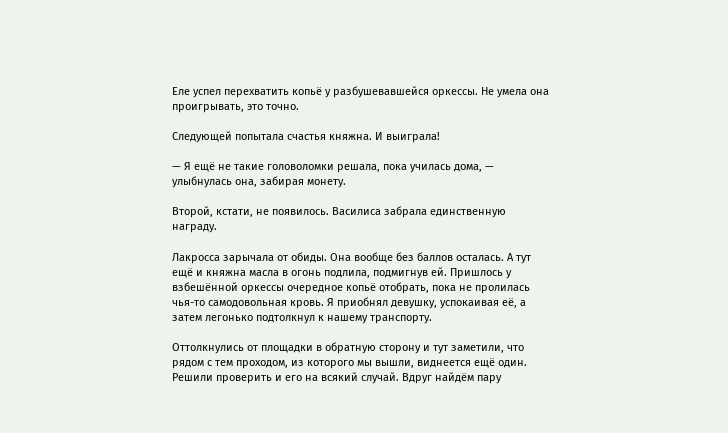Еле успел перехватить копьё у разбушевавшейся оркессы. Не умела она проигрывать, это точно.

Следующей попытала счастья княжна. И выиграла!

— Я ещё не такие головоломки решала, пока училась дома, — улыбнулась она, забирая монету.

Второй, кстати, не появилось. Василиса забрала единственную награду.

Лакросса зарычала от обиды. Она вообще без баллов осталась. А тут ещё и княжна масла в огонь подлила, подмигнув ей. Пришлось у взбешённой оркессы очередное копьё отобрать, пока не пролилась чья-то самодовольная кровь. Я приобнял девушку, успокаивая её, а затем легонько подтолкнул к нашему транспорту.

Оттолкнулись от площадки в обратную сторону и тут заметили, что рядом с тем проходом, из которого мы вышли, виднеется ещё один. Решили проверить и его на всякий случай. Вдруг найдём пару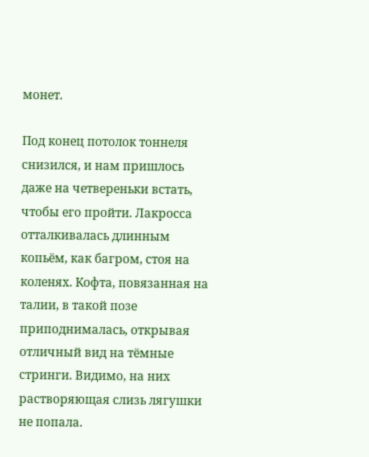монет.

Под конец потолок тоннеля снизился, и нам пришлось даже на четвереньки встать, чтобы его пройти. Лакросса отталкивалась длинным копьём, как багром, стоя на коленях. Кофта, повязанная на талии, в такой позе приподнималась, открывая отличный вид на тёмные стринги. Видимо, на них растворяющая слизь лягушки не попала.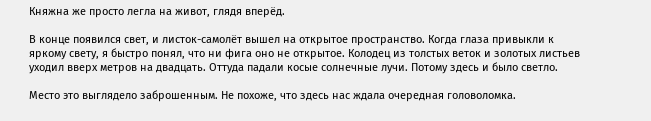Княжна же просто легла на живот, глядя вперёд.

В конце появился свет, и листок-самолёт вышел на открытое пространство. Когда глаза привыкли к яркому свету, я быстро понял, что ни фига оно не открытое. Колодец из толстых веток и золотых листьев уходил вверх метров на двадцать. Оттуда падали косые солнечные лучи. Потому здесь и было светло.

Место это выглядело заброшенным. Не похоже, что здесь нас ждала очередная головоломка.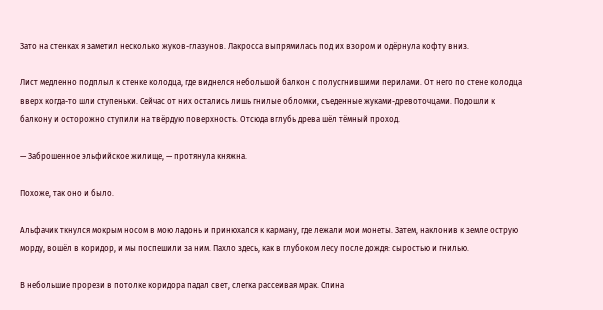Зато на стенках я заметил несколько жуков-глазунов. Лакросса выпрямилась под их взором и одёрнула кофту вниз.

Лист медленно подплыл к стенке колодца, где виднелся небольшой балкон с полусгнившими перилами. От него по стене колодца вверх когда-то шли ступеньки. Сейчас от них остались лишь гнилые обломки, съеденные жуками-древоточцами. Подошли к балкону и осторожно ступили на твёрдую поверхность. Отсюда вглубь древа шёл тёмный проход.

— Заброшенное эльфийское жилище, — протянула княжна.

Похоже, так оно и было.

Альфачик ткнулся мокрым носом в мою ладонь и принюхался к карману, где лежали мои монеты. Затем, наклонив к земле острую морду, вошёл в коридор, и мы поспешили за ним. Пахло здесь, как в глубоком лесу после дождя: сыростью и гнилью.

В небольшие прорези в потолке коридора падал свет, слегка рассеивая мрак. Спина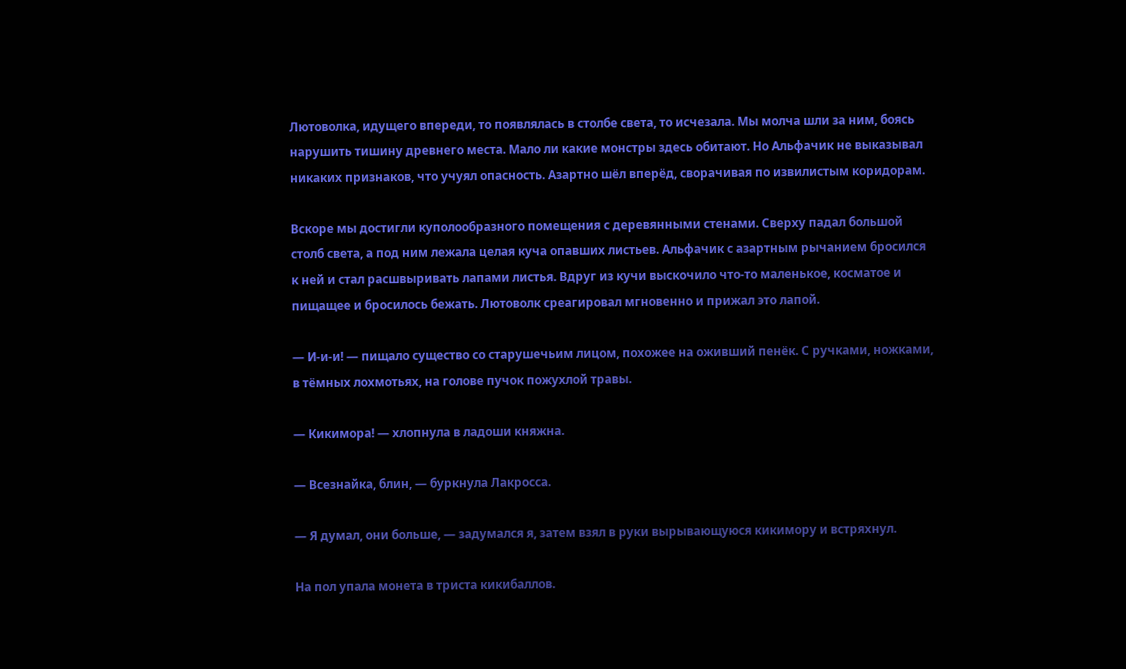Лютоволка, идущего впереди, то появлялась в столбе света, то исчезала. Мы молча шли за ним, боясь нарушить тишину древнего места. Мало ли какие монстры здесь обитают. Но Альфачик не выказывал никаких признаков, что учуял опасность. Азартно шёл вперёд, сворачивая по извилистым коридорам.

Вскоре мы достигли куполообразного помещения с деревянными стенами. Сверху падал большой столб света, а под ним лежала целая куча опавших листьев. Альфачик с азартным рычанием бросился к ней и стал расшвыривать лапами листья. Вдруг из кучи выскочило что-то маленькое, косматое и пищащее и бросилось бежать. Лютоволк среагировал мгновенно и прижал это лапой.

— И-и-и! — пищало существо со старушечьим лицом, похожее на оживший пенёк. С ручками, ножками, в тёмных лохмотьях, на голове пучок пожухлой травы.

— Кикимора! — хлопнула в ладоши княжна.

— Всезнайка, блин, — буркнула Лакросса.

— Я думал, они больше, — задумался я, затем взял в руки вырывающуюся кикимору и встряхнул.

На пол упала монета в триста кикибаллов.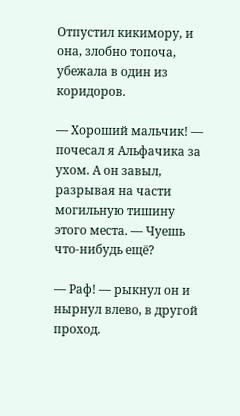Отпустил кикимору, и она, злобно топоча, убежала в один из коридоров.

— Хороший мальчик! — почесал я Альфачика за ухом. А он завыл, разрывая на части могильную тишину этого места. — Чуешь что-нибудь ещё?

— Раф! — рыкнул он и нырнул влево, в другой проход.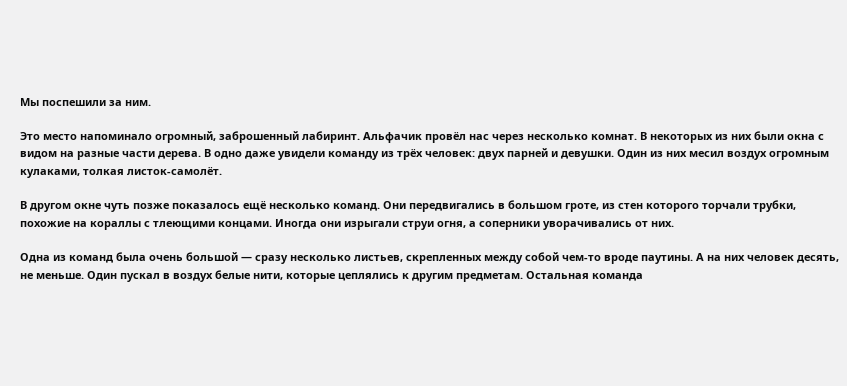Мы поспешили за ним.

Это место напоминало огромный, заброшенный лабиринт. Альфачик провёл нас через несколько комнат. В некоторых из них были окна с видом на разные части дерева. В одно даже увидели команду из трёх человек: двух парней и девушки. Один из них месил воздух огромным кулаками, толкая листок-самолёт.

В другом окне чуть позже показалось ещё несколько команд. Они передвигались в большом гроте, из стен которого торчали трубки, похожие на кораллы с тлеющими концами. Иногда они изрыгали струи огня, а соперники уворачивались от них.

Одна из команд была очень большой — сразу несколько листьев, скрепленных между собой чем-то вроде паутины. А на них человек десять, не меньше. Один пускал в воздух белые нити, которые цеплялись к другим предметам. Остальная команда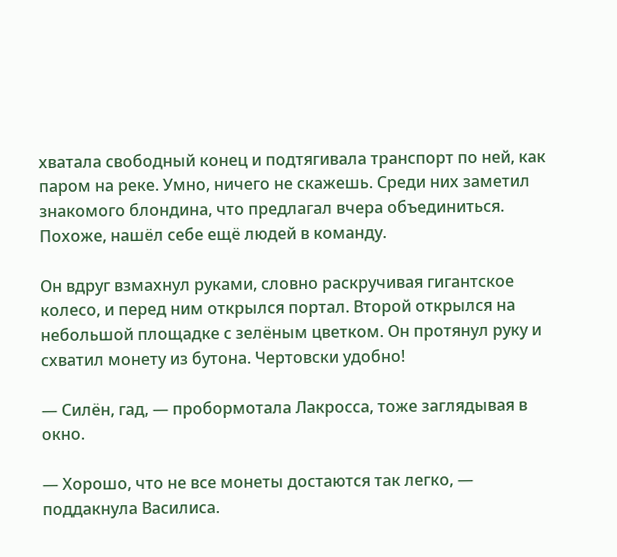хватала свободный конец и подтягивала транспорт по ней, как паром на реке. Умно, ничего не скажешь. Среди них заметил знакомого блондина, что предлагал вчера объединиться. Похоже, нашёл себе ещё людей в команду.

Он вдруг взмахнул руками, словно раскручивая гигантское колесо, и перед ним открылся портал. Второй открылся на небольшой площадке с зелёным цветком. Он протянул руку и схватил монету из бутона. Чертовски удобно!

— Силён, гад, — пробормотала Лакросса, тоже заглядывая в окно.

— Хорошо, что не все монеты достаются так легко, — поддакнула Василиса.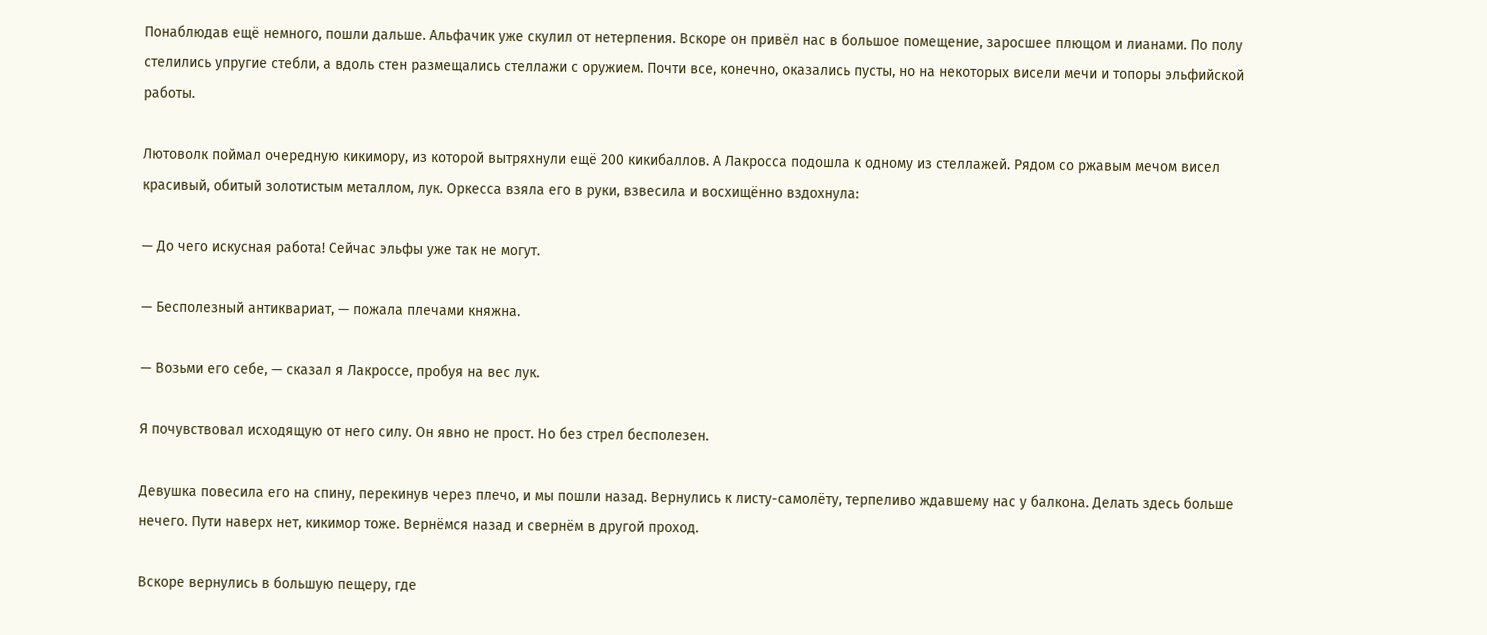Понаблюдав ещё немного, пошли дальше. Альфачик уже скулил от нетерпения. Вскоре он привёл нас в большое помещение, заросшее плющом и лианами. По полу стелились упругие стебли, а вдоль стен размещались стеллажи с оружием. Почти все, конечно, оказались пусты, но на некоторых висели мечи и топоры эльфийской работы.

Лютоволк поймал очередную кикимору, из которой вытряхнули ещё 200 кикибаллов. А Лакросса подошла к одному из стеллажей. Рядом со ржавым мечом висел красивый, обитый золотистым металлом, лук. Оркесса взяла его в руки, взвесила и восхищённо вздохнула:

— До чего искусная работа! Сейчас эльфы уже так не могут.

— Бесполезный антиквариат, — пожала плечами княжна.

— Возьми его себе, — сказал я Лакроссе, пробуя на вес лук.

Я почувствовал исходящую от него силу. Он явно не прост. Но без стрел бесполезен.

Девушка повесила его на спину, перекинув через плечо, и мы пошли назад. Вернулись к листу-самолёту, терпеливо ждавшему нас у балкона. Делать здесь больше нечего. Пути наверх нет, кикимор тоже. Вернёмся назад и свернём в другой проход.

Вскоре вернулись в большую пещеру, где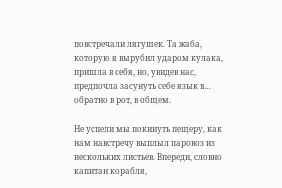повстречали лягушек. Та жаба, которую я вырубил ударом кулака, пришла в себя, но, увидев нас, предпочла засунуть себе язык в… обратно в рот, в общем.

Не успели мы покинуть пещеру, как нам навстречу выплыл паровоз из нескольких листьев. Впереди, словно капитан корабля,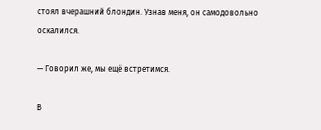стоял вчерашний блондин. Узнав меня, он самодовольно оскалился.

— Говорил же, мы ещё встретимся.

В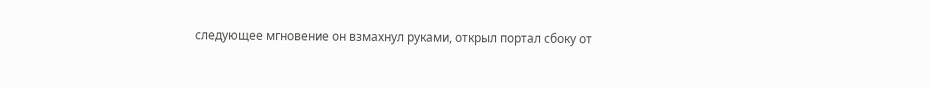следующее мгновение он взмахнул руками, открыл портал сбоку от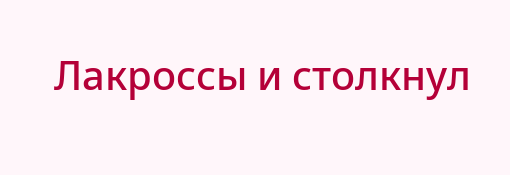Лакроссы и столкнул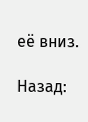её вниз.

Назад: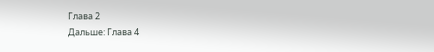Глава 2
Дальше: Глава 4